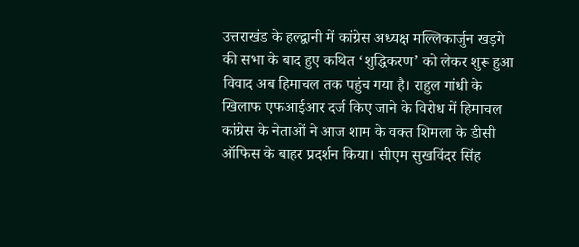उत्तराखंड के हल्द्वानी में कांग्रेस अध्यक्ष मल्लिकार्जुन खड़गे की सभा के बाद हुए कथित ‘शुद्धिकरण’ को लेकर शुरू हुआ विवाद अब हिमाचल तक पहुंच गया है। राहुल गांधी के खिलाफ एफआईआर दर्ज किए जाने के विरोध में हिमाचल कांग्रेस के नेताओं ने आज शाम के वक्त शिमला के डीसी ऑफिस के बाहर प्रदर्शन किया। सीएम सुखविंदर सिंह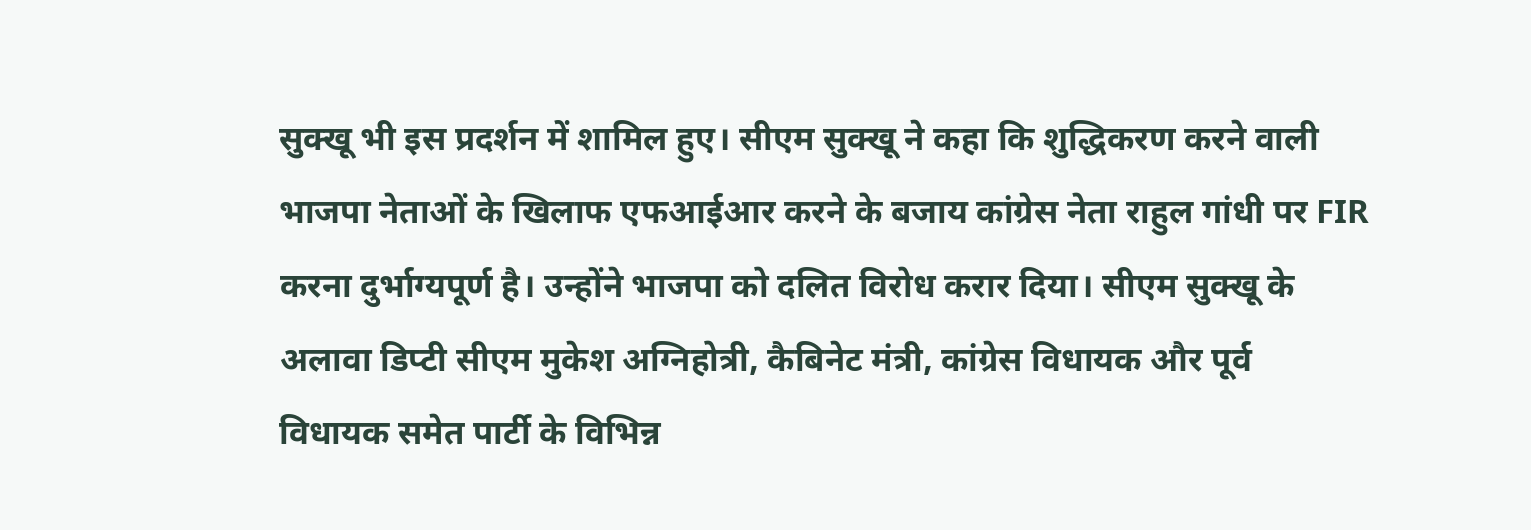सुक्खू भी इस प्रदर्शन में शामिल हुए। सीएम सुक्खू ने कहा कि शुद्धिकरण करने वाली भाजपा नेताओं के खिलाफ एफआईआर करने के बजाय कांग्रेस नेता राहुल गांधी पर FIR करना दुर्भाग्यपूर्ण है। उन्होंने भाजपा को दलित विरोध करार दिया। सीएम सुक्खू के अलावा डिप्टी सीएम मुकेश अग्निहोत्री, कैबिनेट मंत्री, कांग्रेस विधायक और पूर्व विधायक समेत पार्टी के विभिन्न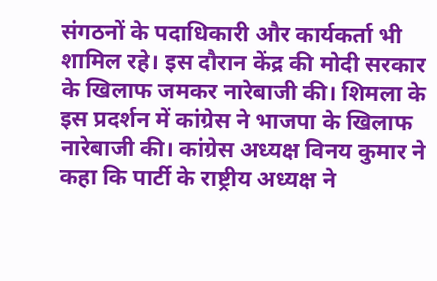संगठनों के पदाधिकारी और कार्यकर्ता भी शामिल रहे। इस दौरान केंद्र की मोदी सरकार के खिलाफ जमकर नारेबाजी की। शिमला के इस प्रदर्शन में कांग्रेस ने भाजपा के खिलाफ नारेबाजी की। कांग्रेस अध्यक्ष विनय कुमार ने कहा कि पार्टी के राष्ट्रीय अध्यक्ष ने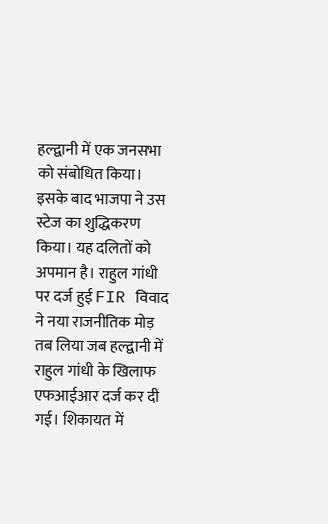हल्द्वानी में एक जनसभा को संबोधित किया। इसके बाद भाजपा ने उस स्टेज का शुद्धिकरण किया। यह दलितों को अपमान है। राहुल गांधी पर दर्ज हुई FIR विवाद ने नया राजनीतिक मोड़ तब लिया जब हल्द्वानी में राहुल गांधी के खिलाफ एफआईआर दर्ज कर दी गई। शिकायत में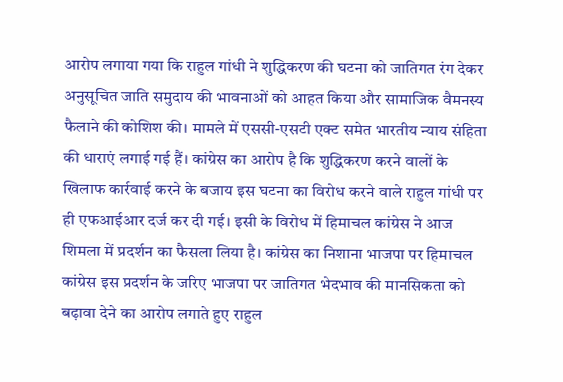आरोप लगाया गया कि राहुल गांधी ने शुद्धिकरण की घटना को जातिगत रंग देकर अनुसूचित जाति समुदाय की भावनाओं को आहत किया और सामाजिक वैमनस्य फैलाने की कोशिश की। मामले में एससी-एसटी एक्ट समेत भारतीय न्याय संहिता की धाराएं लगाई गई हैं। कांग्रेस का आरोप है कि शुद्धिकरण करने वालों के खिलाफ कार्रवाई करने के बजाय इस घटना का विरोध करने वाले राहुल गांधी पर ही एफआईआर दर्ज कर दी गई। इसी के विरोध में हिमाचल कांग्रेस ने आज शिमला में प्रदर्शन का फैसला लिया है। कांग्रेस का निशाना भाजपा पर हिमाचल कांग्रेस इस प्रदर्शन के जरिए भाजपा पर जातिगत भेदभाव की मानसिकता को बढ़ावा देने का आरोप लगाते हुए राहुल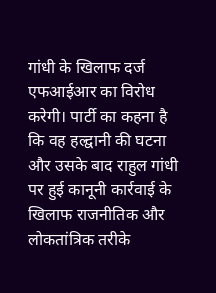गांधी के खिलाफ दर्ज एफआईआर का विरोध करेगी। पार्टी का कहना है कि वह हल्द्वानी की घटना और उसके बाद राहुल गांधी पर हुई कानूनी कार्रवाई के खिलाफ राजनीतिक और लोकतांत्रिक तरीके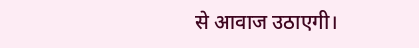से आवाज उठाएगी।